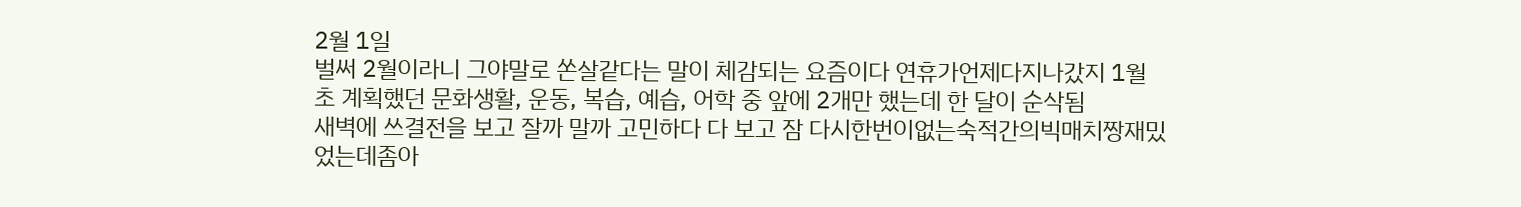2월 1일
벌써 2월이라니 그야말로 쏜살같다는 말이 체감되는 요즘이다 연휴가언제다지나갔지 1월 초 계획했던 문화생활, 운동, 복습, 예습, 어학 중 앞에 2개만 했는데 한 달이 순삭됨
새벽에 쓰결전을 보고 잘까 말까 고민하다 다 보고 잠 다시한번이없는숙적간의빅매치짱재밌었는데좀아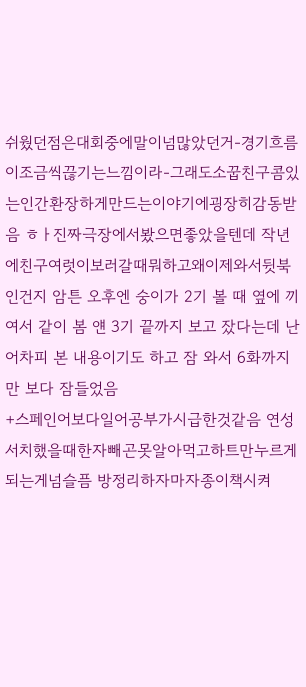쉬웠던점은대회중에말이넘많았던거-경기흐름이조금씩끊기는느낌이라-그래도소꿉친구콤있는인간환장하게만드는이야기에굉장히감동받음 ㅎㅏ진짜극장에서봤으면좋았을텐데 작년에친구여럿이보러갈때뭐하고왜이제와서뒷북인건지 암튼 오후엔 숭이가 2기 볼 때 옆에 끼여서 같이 봄 얜 3기 끝까지 보고 잤다는데 난 어차피 본 내용이기도 하고 잠 와서 6화까지만 보다 잠들었음
+스페인어보다일어공부가시급한것같음 연성서치했을때한자빼곤못알아먹고하트만누르게되는게넘슬픔 방정리하자마자종이책시켜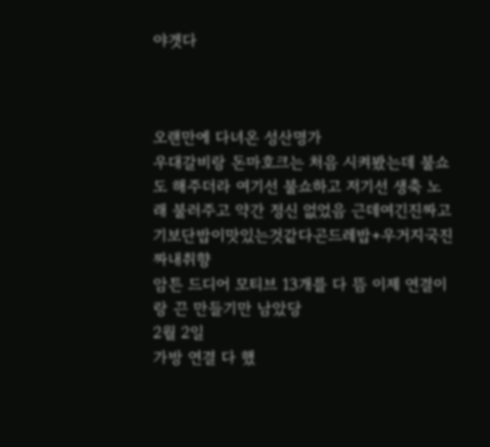야겟다



오랜만에 다녀온 성산명가
우대갈비랑 돈마호크는 처음 시켜봤는데 불쇼도 해주더라 여기선 불쇼하고 저기선 생축 노래 불러주고 약간 정신 없었음 근데여긴진짜고기보단밥이맛있는것같다곤드레밥+우거지국진짜내취향
암튼 드디어 모티브 13개를 다 뜸 이제 연결이랑 끈 만들기만 남았당
2월 2일
가방 연결 다 했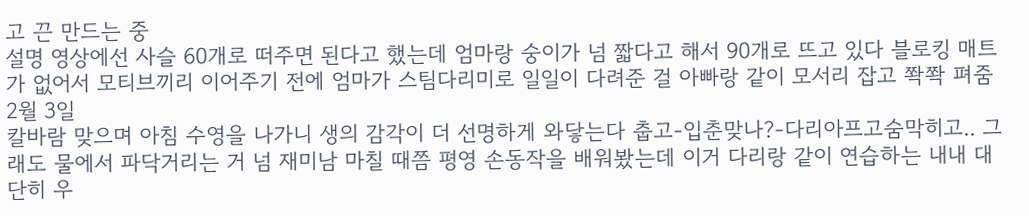고 끈 만드는 중
설명 영상에선 사슬 60개로 떠주면 된다고 했는데 엄마랑 숭이가 넘 짧다고 해서 90개로 뜨고 있다 블로킹 매트가 없어서 모티브끼리 이어주기 전에 엄마가 스팀다리미로 일일이 다려준 걸 아빠랑 같이 모서리 잡고 쫙쫙 펴줌
2월 3일
칼바람 맞으며 아침 수영을 나가니 생의 감각이 더 선명하게 와닿는다 춥고-입춘맞나?-다리아프고숨막히고.. 그래도 물에서 파닥거리는 거 넘 재미남 마칠 때쯤 평영 손동작을 배워봤는데 이거 다리랑 같이 연습하는 내내 대단히 우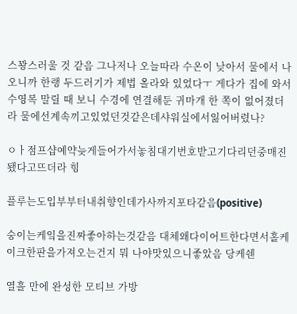스꽝스러울 것 같음 그나저나 오늘따라 수온이 낮아서 물에서 나오니까 한랭 두드러기가 제법 올라와 있었다ㅜ 게다가 집에 와서 수영복 말릴 때 보니 수경에 연결해둔 귀마개 한 쪽이 없어졌더라 물에선계속끼고있었던것같은데샤워실에서잃어버렸나?

ㅇㅏ점프샵예약늦게들어가서놓침대기번호받고기다리던중매진됐다고뜨더라 힝

플루는도입부부터내취향인데가사까지포타같음(positive)

숭이는케잌을진짜좋아하는것같음 대체왜다이어트한다면서홀케이크한판을가져오는건지 뭐 나야맛있으니좋았음 당케쉔

열흘 만에 완성한 모티브 가방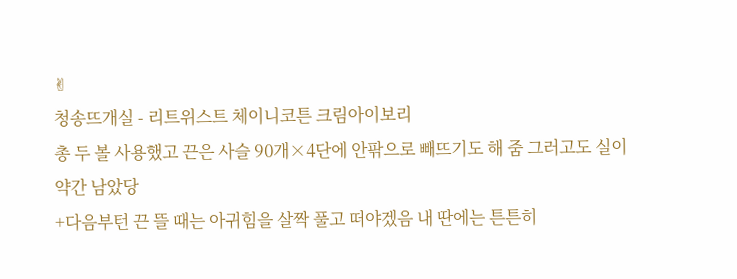✌
청송뜨개실 - 리트위스트 체이니코튼 크림아이보리
총 두 볼 사용했고 끈은 사슬 90개×4단에 안팎으로 빼뜨기도 해 줌 그러고도 실이 약간 남았당
+다음부턴 끈 뜰 때는 아귀힘을 살짝 풀고 떠야겠음 내 딴에는 튼튼히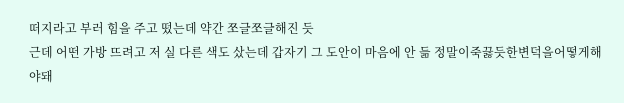떠지라고 부러 힘을 주고 떴는데 약간 쪼글쪼글해진 듯
근데 어떤 가방 뜨려고 저 실 다른 색도 샀는데 갑자기 그 도안이 마음에 안 듦 정말이죽끓듯한변덕을어떻게해야돼